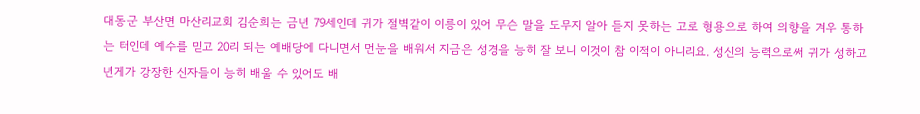대동군 부산면 마산리교회 김순희는 금년 79세인데 귀가 절벽같이 이릉이 있어 무슨 말을 도무지 알아 듣지 못하는 고로 형용으로 하여 의향을 겨우 통하는 터인데 예수를 믿고 20리 되는 예배당에 다니면서 먼눈을 배워서 지금은 성경을 능히 잘 보니 이것이 참 이적이 아니리요. 성신의 능력으로써 귀가 성하고 년게가 강장한 신자들이 능히 배울 수 있어도 배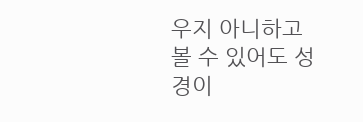우지 아니하고 볼 수 있어도 성경이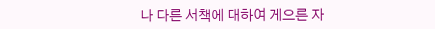나 다른 서책에 대하여 게으른 자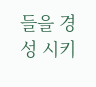들을 경성 시키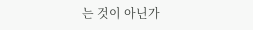는 것이 아닌가